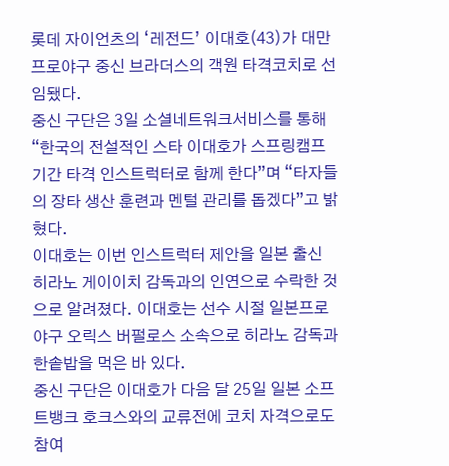롯데 자이언츠의 ‘레전드’ 이대호(43)가 대만프로야구 중신 브라더스의 객원 타격코치로 선임됐다.
중신 구단은 3일 소셜네트워크서비스를 통해 “한국의 전설적인 스타 이대호가 스프링캠프 기간 타격 인스트럭터로 함께 한다”며 “타자들의 장타 생산 훈련과 멘털 관리를 돕겠다”고 밝혔다.
이대호는 이번 인스트럭터 제안을 일본 출신 히라노 게이이치 감독과의 인연으로 수락한 것으로 알려졌다. 이대호는 선수 시절 일본프로야구 오릭스 버펄로스 소속으로 히라노 감독과 한솥밥을 먹은 바 있다.
중신 구단은 이대호가 다음 달 25일 일본 소프트뱅크 호크스와의 교류전에 코치 자격으로도 참여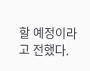할 예정이라고 전했다.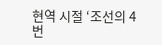현역 시절 ‘조선의 4번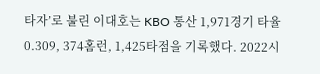타자’로 불린 이대호는 KBO 통산 1,971경기 타율 0.309, 374홈런, 1,425타점을 기록했다. 2022시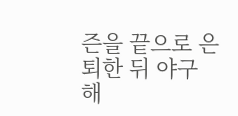즌을 끝으로 은퇴한 뒤 야구 해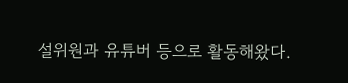설위원과 유튜버 등으로 활동해왔다.